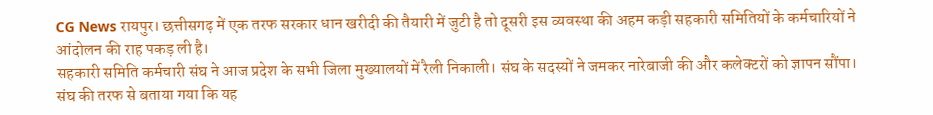CG News रायपुर। छत्तीसगढ़ में एक तरफ सरकार धान खरीदी की तैयारी में जुटी है तो दूसरी इस व्यवस्था की अहम कड़ी सहकारी समितियों के कर्मचारियों ने आंदोलन की राह पकड़ ली है।
सहकारी समिति कर्मचारी संघ ने आज प्रदेश के सभी जिला मुख्यालयों में रैली निकाली। संघ के सदस्यों ने जमकर नारेबाजी की और कलेक्टरों को ज्ञापन सौंपा। संघ की तरफ से बताया गया कि यह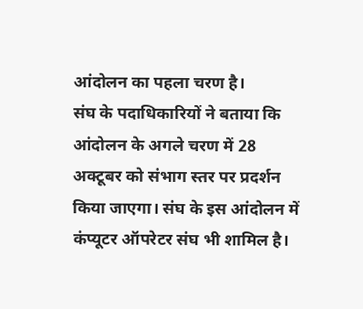आंदोलन का पहला चरण है।
संघ के पदाधिकारियों ने बताया कि आंदोलन के अगले चरण में 28 अक्टूबर को संभाग स्तर पर प्रदर्शन किया जाएगा। संघ के इस आंदोलन में कंप्यूटर ऑपरेटर संघ भी शामिल है।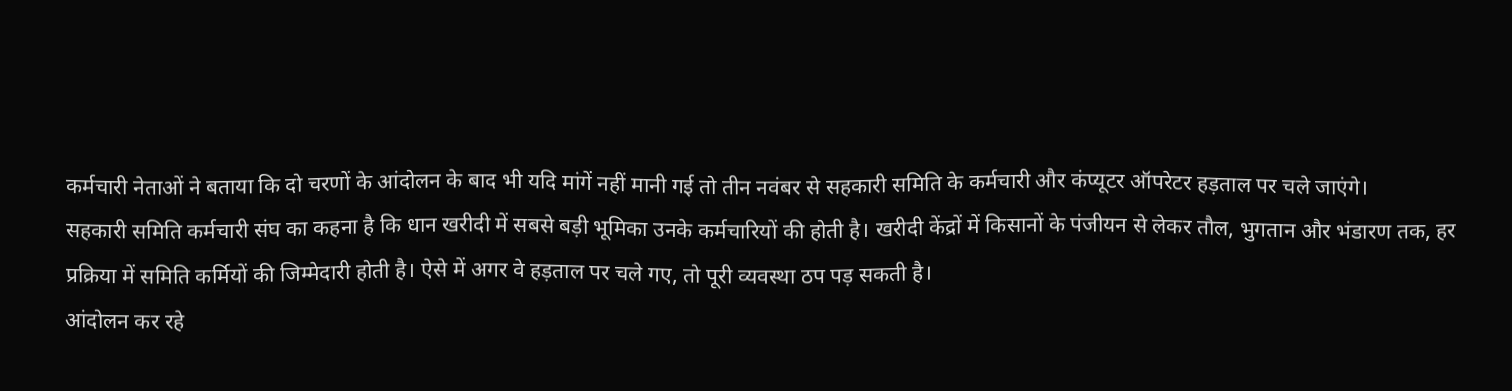कर्मचारी नेताओं ने बताया कि दो चरणों के आंदोलन के बाद भी यदि मांगें नहीं मानी गई तो तीन नवंबर से सहकारी समिति के कर्मचारी और कंप्यूटर ऑपरेटर हड़ताल पर चले जाएंगे।
सहकारी समिति कर्मचारी संघ का कहना है कि धान खरीदी में सबसे बड़ी भूमिका उनके कर्मचारियों की होती है। खरीदी केंद्रों में किसानों के पंजीयन से लेकर तौल, भुगतान और भंडारण तक, हर प्रक्रिया में समिति कर्मियों की जिम्मेदारी होती है। ऐसे में अगर वे हड़ताल पर चले गए, तो पूरी व्यवस्था ठप पड़ सकती है।
आंदोलन कर रहे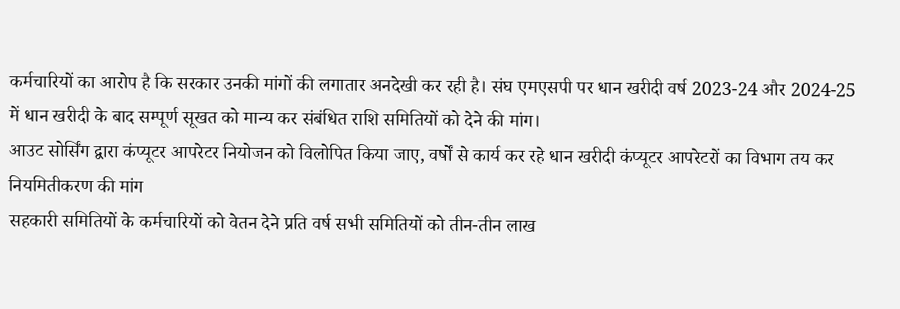कर्मचारियों का आरोप है कि सरकार उनकी मांगों की लगातार अनदेखी कर रही है। संघ एमएसपी पर धान खरीदी वर्ष 2023-24 और 2024-25 में धान खरीदी के बाद सम्पूर्ण सूखत को मान्य कर संबंधित राशि समितियों को देने की मांग।
आउट सोर्सिंग द्वारा कंप्यूटर आपरेटर नियोजन को विलोपित किया जाए, वर्षों से कार्य कर रहे धान खरीदी कंप्यूटर आपरेटरों का विभाग तय कर नियमितीकरण की मांग
सहकारी समितियों के कर्मचारियों को वेतन देने प्रति वर्ष सभी समितियों को तीन-तीन लाख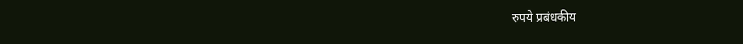रुपये प्रबंधकीय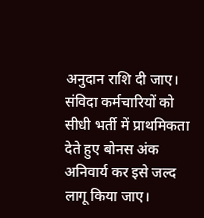अनुदान राशि दी जाए। संविदा कर्मचारियों को सीधी भर्ती में प्राथमिकता देते हुए बोनस अंक अनिवार्य कर इसे जल्द लागू किया जाए।